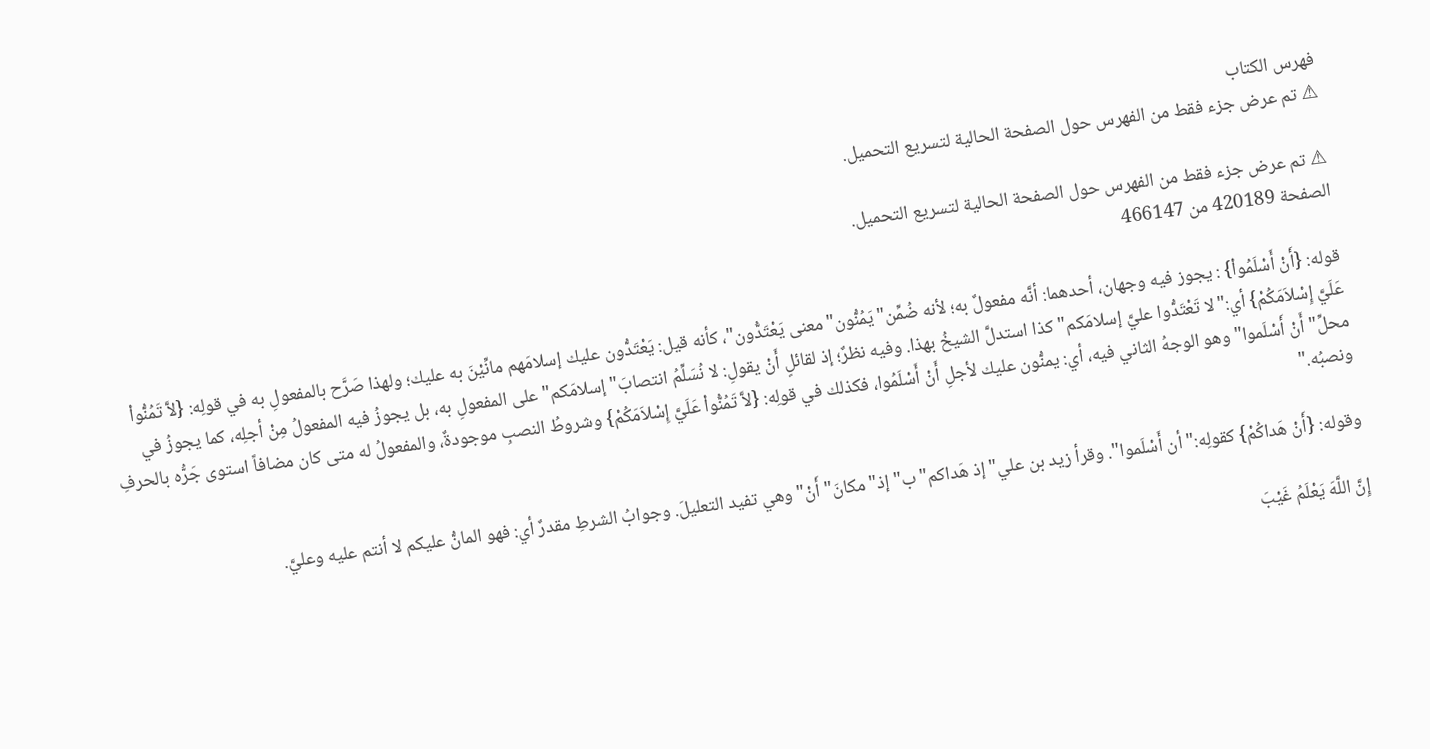فهرس الكتاب
⚠ تم عرض جزء فقط من الفهرس حول الصفحة الحالية لتسريع التحميل.

⚠ تم عرض جزء فقط من الفهرس حول الصفحة الحالية لتسريع التحميل.
الصفحة 420189 من 466147

قوله: {أَنْ أَسْلَمُواْ} : يجوز فيه وجهان، أحدهما: أنَّه مفعولٌ به؛ لأنه ضُمِّن"يَمُنُّون"معنى يَعْتَدُّون"، كأنه قيل: يَعْتَدُّون عليك إسلامَهم مانِّيْنَ به عليك؛ ولهذا صَرَّح بالمفعولِ به في قولِه: {لاَّ تَمُنُّواْ عَلَيَّ إِسْلاَمَكُمْ} أي:"لا تَعْتَدُّوا عليَّ إسلامَكم"كذا استدلَّ الشيخُ بهذا. وفيه نظرٌ؛ إذ لقائلٍ أَنْ يقولِ: لا نُسَلِّمُ انتصابَ"إسلامَكم"على المفعولِ به، بل يجوزُ فيه المفعولُ مِنْ أجلِه، كما يجوزُ في محلِّ"أَنْ أَسْلَموا"وهو الوجهُ الثاني فيه، أي: يمنُّون عليك لأجلِ أَنْ أَسْلَمُوا، فكذلك في قولِه: {لاَّ تَمُنُّواْ عَلَيَّ إِسْلاَمَكُمْ} وشروطُ النصبِ موجودةٌ، والمفعولُ له متى كان مضافاً استوى جَرُّه بالحرفِ ونصبُه."

وقوله: {أَنْ هَداكُمْ} كقولِه:"أن أَسْلَموا". وقرأ زيد بن علي"إذ هَداكم"ب"إذ"مكانَ"أَنْ"وهي تفيد التعليلَ. وجوابُ الشرطِ مقدرٌ أي: فهو المانُّ عليكم لا أنتم عليه وعليَّ.

إِنَّ اللَّهَ يَعْلَمُ غَيْبَ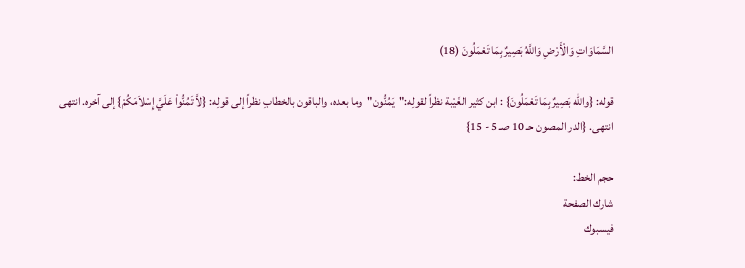السَّمَاوَاتِ وَالْأَرْضِ وَاللَّهُ بَصِيرٌ بِمَا تَعْمَلُونَ (18)

قوله: {والله بَصِيرٌ بِمَا تَعْمَلُونَ} : ابن كثير الغَيْبة نظراً لقولِه:"يَمُنُّون"وما بعده، والباقون بالخطابِ نظراً إلى قولِه: {لاَّ تَمُنُّواْ عَلَيَّ إِسْلاَمَكُمْ} إلى آخره. انتهى انتهى. {الدر المصون حـ 10 صـ 5 - 15}

حجم الخط:
شارك الصفحة
فيسبوك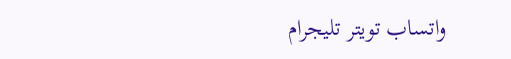واتساب تويتر تليجرام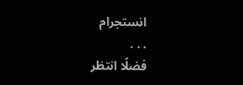انستجرام
. . .
فضلًا انتظر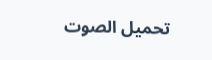تحميل الصوت